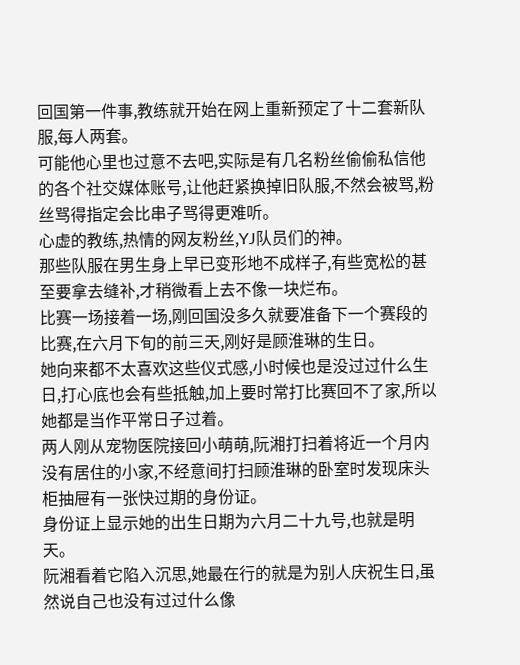回国第一件事,教练就开始在网上重新预定了十二套新队服,每人两套。
可能他心里也过意不去吧,实际是有几名粉丝偷偷私信他的各个社交媒体账号,让他赶紧换掉旧队服,不然会被骂,粉丝骂得指定会比串子骂得更难听。
心虚的教练,热情的网友粉丝,YJ队员们的神。
那些队服在男生身上早已变形地不成样子,有些宽松的甚至要拿去缝补,才稍微看上去不像一块烂布。
比赛一场接着一场,刚回国没多久就要准备下一个赛段的比赛,在六月下旬的前三天,刚好是顾淮琳的生日。
她向来都不太喜欢这些仪式感,小时候也是没过过什么生日,打心底也会有些抵触,加上要时常打比赛回不了家,所以她都是当作平常日子过着。
两人刚从宠物医院接回小萌萌,阮湘打扫着将近一个月内没有居住的小家,不经意间打扫顾淮琳的卧室时发现床头柜抽屉有一张快过期的身份证。
身份证上显示她的出生日期为六月二十九号,也就是明天。
阮湘看着它陷入沉思,她最在行的就是为别人庆祝生日,虽然说自己也没有过过什么像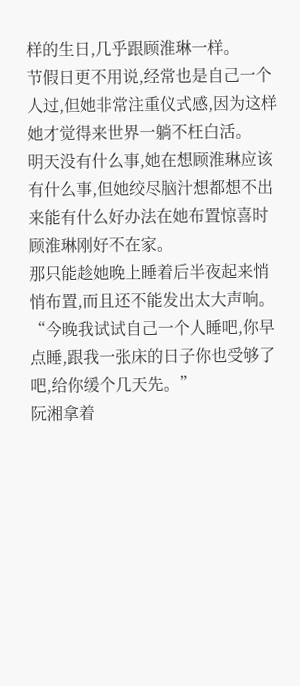样的生日,几乎跟顾淮琳一样。
节假日更不用说,经常也是自己一个人过,但她非常注重仪式感,因为这样她才觉得来世界一躺不枉白活。
明天没有什么事,她在想顾淮琳应该有什么事,但她绞尽脑汁想都想不出来能有什么好办法在她布置惊喜时顾淮琳刚好不在家。
那只能趁她晚上睡着后半夜起来悄悄布置,而且还不能发出太大声响。
“今晚我试试自己一个人睡吧,你早点睡,跟我一张床的日子你也受够了吧,给你缓个几天先。”
阮湘拿着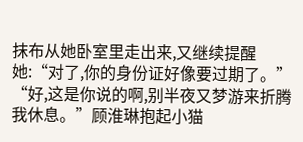抹布从她卧室里走出来,又继续提醒她:“对了,你的身份证好像要过期了。”
“好,这是你说的啊,别半夜又梦游来折腾我休息。”顾淮琳抱起小猫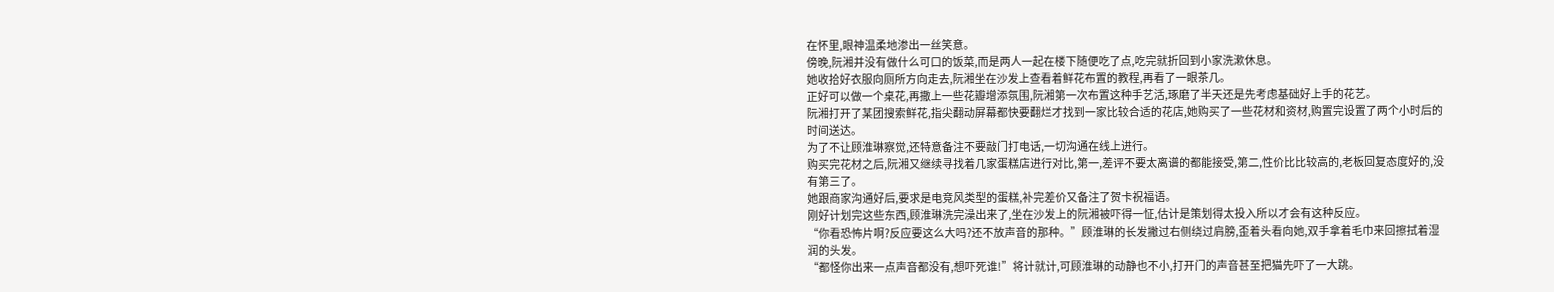在怀里,眼神温柔地渗出一丝笑意。
傍晚,阮湘并没有做什么可口的饭菜,而是两人一起在楼下随便吃了点,吃完就折回到小家洗漱休息。
她收拾好衣服向厕所方向走去,阮湘坐在沙发上查看着鲜花布置的教程,再看了一眼茶几。
正好可以做一个桌花,再撒上一些花瓣增添氛围,阮湘第一次布置这种手艺活,琢磨了半天还是先考虑基础好上手的花艺。
阮湘打开了某团搜索鲜花,指尖翻动屏幕都快要翻烂才找到一家比较合适的花店,她购买了一些花材和资材,购置完设置了两个小时后的时间送达。
为了不让顾淮琳察觉,还特意备注不要敲门打电话,一切沟通在线上进行。
购买完花材之后,阮湘又继续寻找着几家蛋糕店进行对比,第一,差评不要太离谱的都能接受,第二,性价比比较高的,老板回复态度好的,没有第三了。
她跟商家沟通好后,要求是电竞风类型的蛋糕,补完差价又备注了贺卡祝福语。
刚好计划完这些东西,顾淮琳洗完澡出来了,坐在沙发上的阮湘被吓得一怔,估计是策划得太投入所以才会有这种反应。
“你看恐怖片啊?反应要这么大吗?还不放声音的那种。”顾淮琳的长发撇过右侧绕过肩膀,歪着头看向她,双手拿着毛巾来回擦拭着湿润的头发。
“都怪你出来一点声音都没有,想吓死谁!”将计就计,可顾淮琳的动静也不小,打开门的声音甚至把猫先吓了一大跳。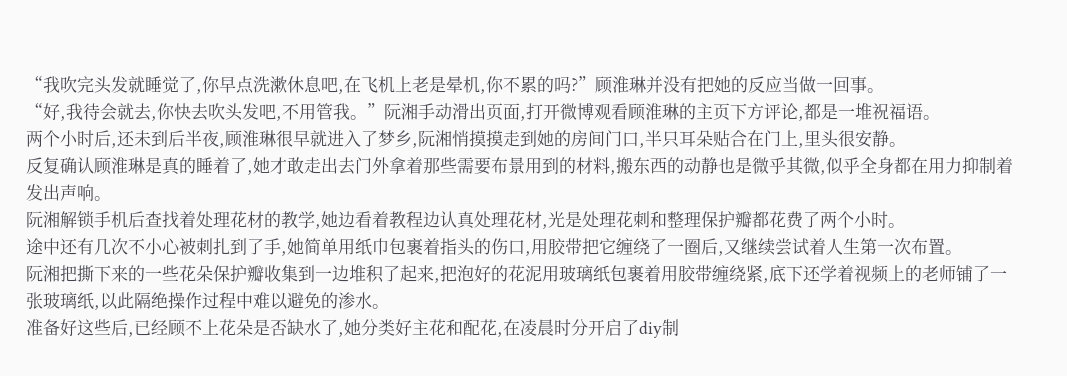“我吹完头发就睡觉了,你早点洗漱休息吧,在飞机上老是晕机,你不累的吗?”顾淮琳并没有把她的反应当做一回事。
“好,我待会就去,你快去吹头发吧,不用管我。”阮湘手动滑出页面,打开微博观看顾淮琳的主页下方评论,都是一堆祝福语。
两个小时后,还未到后半夜,顾淮琳很早就进入了梦乡,阮湘悄摸摸走到她的房间门口,半只耳朵贴合在门上,里头很安静。
反复确认顾淮琳是真的睡着了,她才敢走出去门外拿着那些需要布景用到的材料,搬东西的动静也是微乎其微,似乎全身都在用力抑制着发出声响。
阮湘解锁手机后查找着处理花材的教学,她边看着教程边认真处理花材,光是处理花刺和整理保护瓣都花费了两个小时。
途中还有几次不小心被刺扎到了手,她简单用纸巾包裹着指头的伤口,用胶带把它缠绕了一圈后,又继续尝试着人生第一次布置。
阮湘把撕下来的一些花朵保护瓣收集到一边堆积了起来,把泡好的花泥用玻璃纸包裹着用胶带缠绕紧,底下还学着视频上的老师铺了一张玻璃纸,以此隔绝操作过程中难以避免的渗水。
准备好这些后,已经顾不上花朵是否缺水了,她分类好主花和配花,在凌晨时分开启了diy制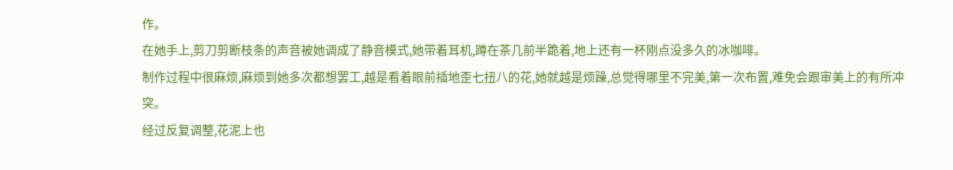作。
在她手上,剪刀剪断枝条的声音被她调成了静音模式,她带着耳机,蹲在茶几前半跪着,地上还有一杯刚点没多久的冰咖啡。
制作过程中很麻烦,麻烦到她多次都想罢工,越是看着眼前插地歪七扭八的花,她就越是烦躁,总觉得哪里不完美,第一次布置,难免会跟审美上的有所冲突。
经过反复调整,花泥上也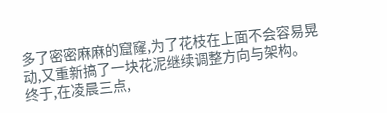多了密密麻麻的窟窿,为了花枝在上面不会容易晃动,又重新搞了一块花泥继续调整方向与架构。
终于,在凌晨三点,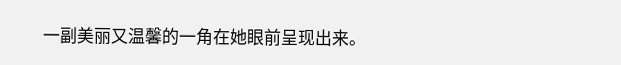一副美丽又温馨的一角在她眼前呈现出来。